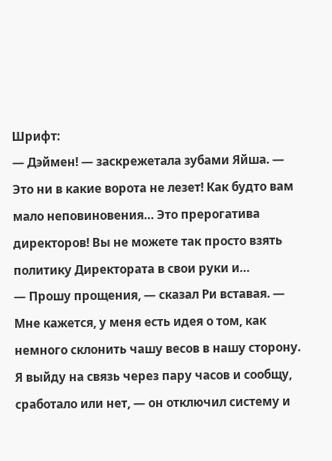Шрифт:
— Дэймен! — заскрежетала зубами Яйша. — Это ни в какие ворота не лезет! Как будто вам мало неповиновения… Это прерогатива директоров! Вы не можете так просто взять политику Директората в свои руки и…
— Прошу прощения, — сказал Ри вставая. — Мне кажется, у меня есть идея о том, как немного склонить чашу весов в нашу сторону. Я выйду на связь через пару часов и сообщу, сработало или нет, — он отключил систему и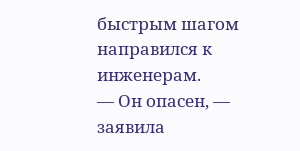быстрым шагом направился к инженерам.
— Он опасен, — заявила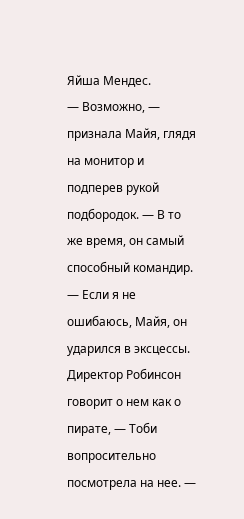Яйша Мендес.
— Возможно, — признала Майя, глядя на монитор и подперев рукой подбородок. — В то же время, он самый способный командир.
— Если я не ошибаюсь, Майя, он ударился в эксцессы. Директор Робинсон говорит о нем как о пирате, — Тоби вопросительно посмотрела на нее. —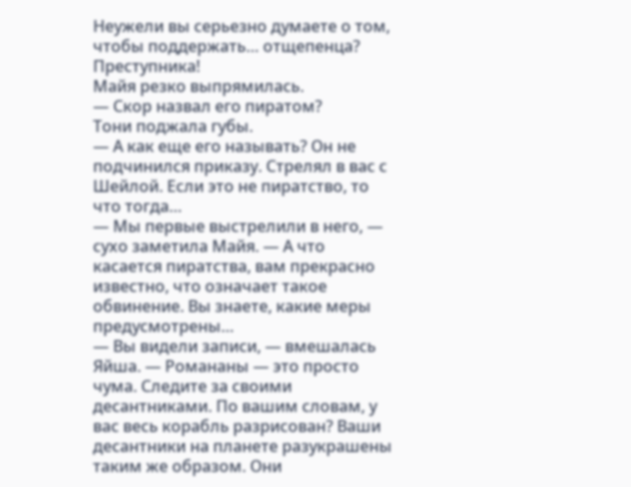Неужели вы серьезно думаете о том, чтобы поддержать… отщепенца? Преступника!
Майя резко выпрямилась.
— Скор назвал его пиратом?
Тони поджала губы.
— А как еще его называть? Он не подчинился приказу. Стрелял в вас с Шейлой. Если это не пиратство, то что тогда…
— Мы первые выстрелили в него, — сухо заметила Майя. — А что касается пиратства, вам прекрасно известно, что означает такое обвинение. Вы знаете, какие меры предусмотрены…
— Вы видели записи, — вмешалась Яйша. — Романаны — это просто чума. Следите за своими десантниками. По вашим словам, у вас весь корабль разрисован? Ваши десантники на планете разукрашены таким же образом. Они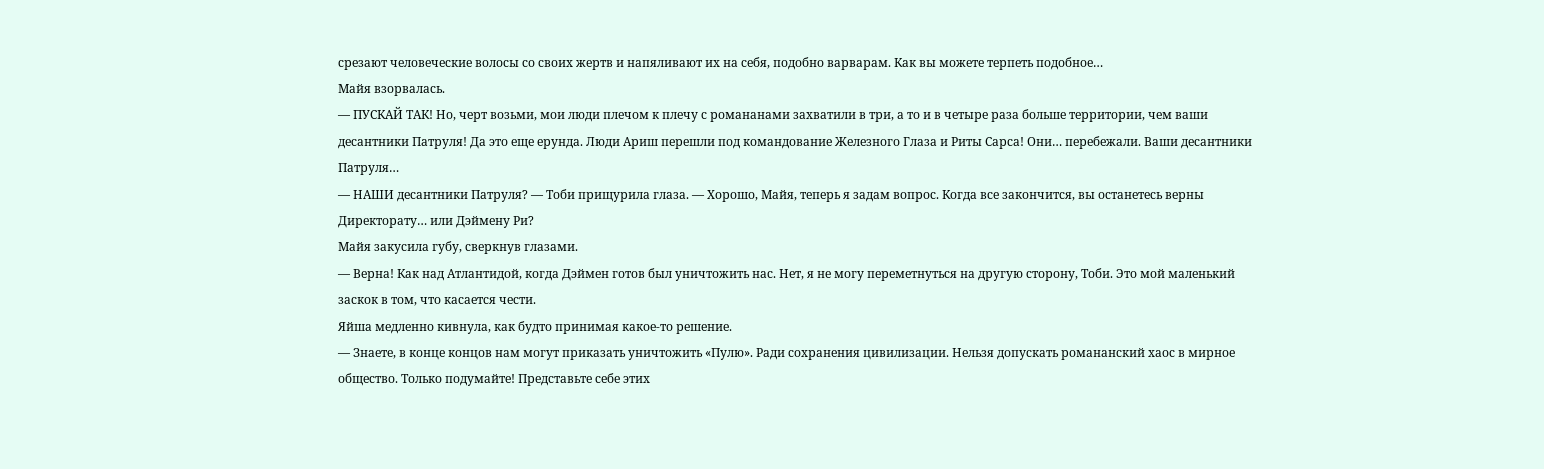срезают человеческие волосы со своих жертв и напяливают их на себя, подобно варварам. Как вы можете терпеть подобное…
Майя взорвалась.
— ПУСКАЙ ТАК! Но, черт возьми, мои люди плечом к плечу с романанами захватили в три, а то и в четыре раза больше территории, чем ваши десантники Патруля! Да это еще ерунда. Люди Ариш перешли под командование Железного Глаза и Риты Сарса! Они… перебежали. Ваши десантники Патруля…
— НАШИ десантники Патруля? — Тоби прищурила глаза. — Хорошо, Майя, теперь я задам вопрос. Когда все закончится, вы останетесь верны Директорату… или Дэймену Ри?
Майя закусила губу, сверкнув глазами.
— Верна! Как над Атлантидой, когда Дэймен готов был уничтожить нас. Нет, я не могу переметнуться на другую сторону, Тоби. Это мой маленький заскок в том, что касается чести.
Яйша медленно кивнула, как будто принимая какое-то решение.
— Знаете, в конце концов нам могут приказать уничтожить «Пулю». Ради сохранения цивилизации. Нельзя допускать романанский хаос в мирное общество. Только подумайте! Представьте себе этих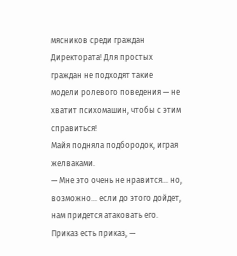мясников среди граждан Директората! Для простых граждан не подходят такие модели ролевого поведения — не хватит психомашин, чтобы с этим справиться!
Майя подняла подбородок, играя желваками.
— Мне это очень не нравится… но, возможно… если до этого дойдет, нам придется атаковать его. Приказ есть приказ, —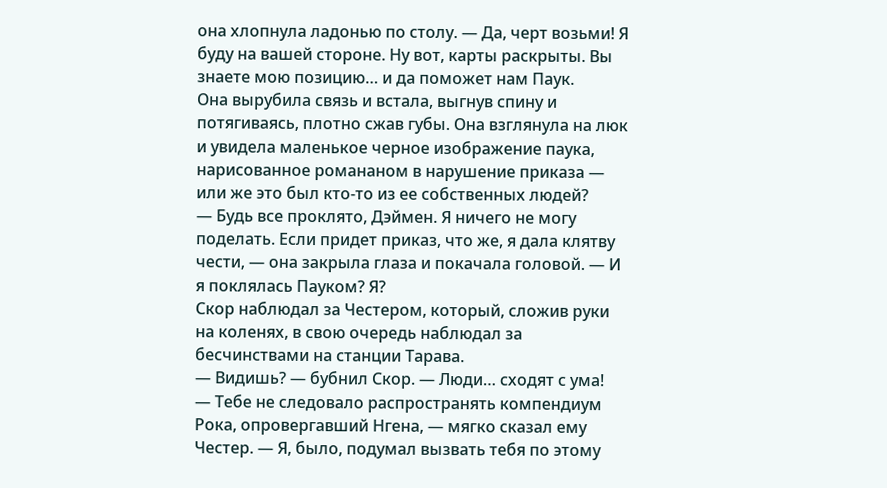она хлопнула ладонью по столу. — Да, черт возьми! Я буду на вашей стороне. Ну вот, карты раскрыты. Вы знаете мою позицию… и да поможет нам Паук.
Она вырубила связь и встала, выгнув спину и потягиваясь, плотно сжав губы. Она взглянула на люк и увидела маленькое черное изображение паука, нарисованное романаном в нарушение приказа — или же это был кто-то из ее собственных людей?
— Будь все проклято, Дэймен. Я ничего не могу поделать. Если придет приказ, что же, я дала клятву чести, — она закрыла глаза и покачала головой. — И я поклялась Пауком? Я?
Скор наблюдал за Честером, который, сложив руки на коленях, в свою очередь наблюдал за бесчинствами на станции Тарава.
— Видишь? — бубнил Скор. — Люди… сходят с ума!
— Тебе не следовало распространять компендиум Рока, опровергавший Нгена, — мягко сказал ему Честер. — Я, было, подумал вызвать тебя по этому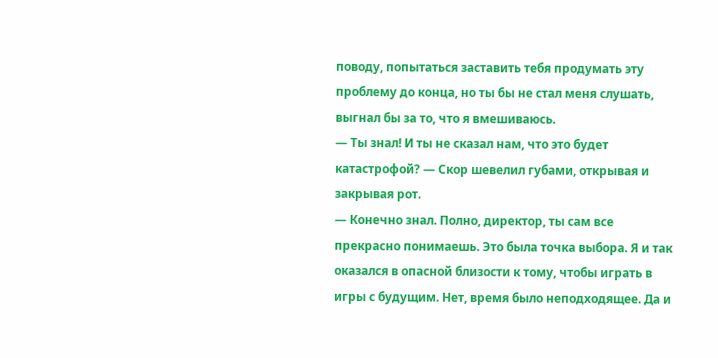поводу, попытаться заставить тебя продумать эту проблему до конца, но ты бы не стал меня слушать, выгнал бы за то, что я вмешиваюсь.
— Ты знал! И ты не сказал нам, что это будет катастрофой? — Скор шевелил губами, открывая и закрывая рот.
— Конечно знал. Полно, директор, ты сам все прекрасно понимаешь. Это была точка выбора. Я и так оказался в опасной близости к тому, чтобы играть в игры с будущим. Нет, время было неподходящее. Да и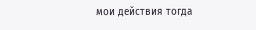мои действия тогда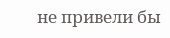не привели бы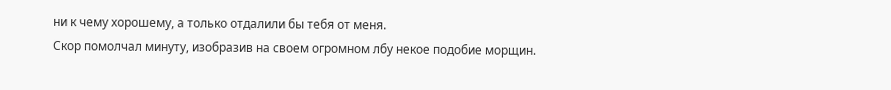ни к чему хорошему, а только отдалили бы тебя от меня.
Скор помолчал минуту, изобразив на своем огромном лбу некое подобие морщин.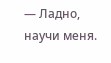— Ладно, научи меня.